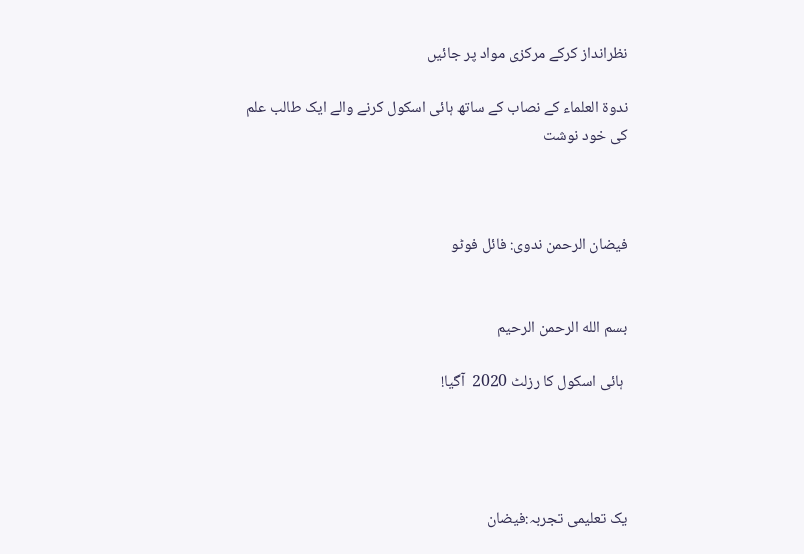نظرانداز کرکے مرکزی مواد پر جائیں

ندوۃ العلماء کے نصاب کے ساتھ ہائی اسکول کرنے والے ایک طالب علم کی خود نوشت



فیضان الرحمن ندوی: فائل فوٹو


بسم الله الرحمن الرحيم

 ہائی اسکول کا رزلٹ 2020  آگیا!




یک تعلیمی تجربہ:فیضان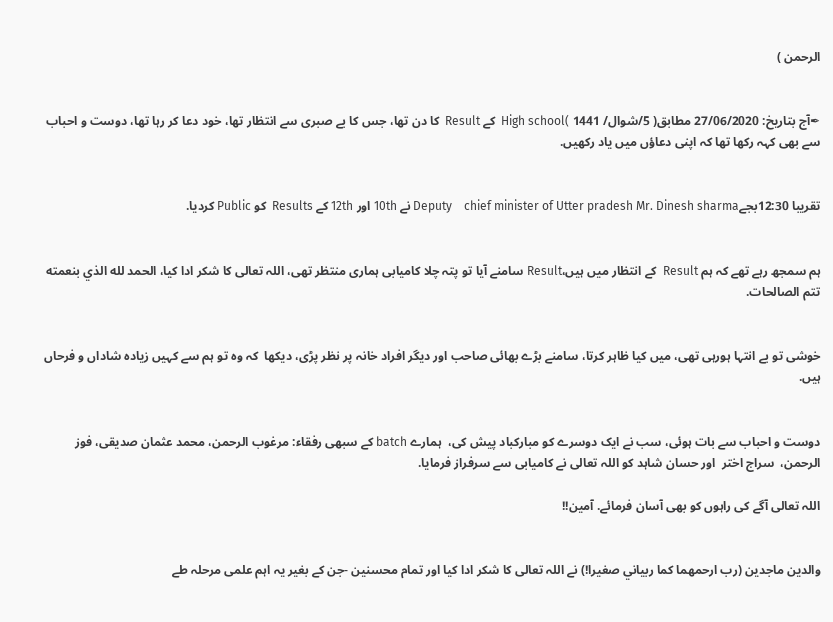الرحمن )


✒آج بتاریخ: 27/06/2020 مطابق( 5/شوال/ 1441 )High school  کے Result  کا دن تھا، جس کا بے صبری سے انتظار تھا، خود دعا کر رہا تھا، دوست و احباب سے بھی کہہ رکھا تھا کہ اپنی دعاؤں میں یاد رکھیں.


تقریبا 12:30بجےDeputy    chief minister of Utter pradesh Mr. Dinesh sharma نے 10th اور 12th کے Results  کو Public کردیا.


ہم سمجھ رہے تھے کہ ہم Result  کے انتظار میں ہیں،Result سامنے آیا تو پتہ چلا کامیابی ہماری منتظر تھی، اللہ تعالی کا شکر ادا کیا، الحمد لله الذي بنعمته تتم الصالحات.


خوشی تو بے انتہا ہورہی تھی، میں کیا ظاہر کرتا، سامنے بڑے بھائی صاحب اور دیگر افراد خانہ پر نظر پڑی، دیکھا  کہ وہ تو ہم سے کہیں زیادہ شاداں و فرحاں ہیں.


دوست و احباب سے بات ہوئی، سب نے ایک دوسرے کو مبارکباد پیش کی،  ہمارے batch کے سبھی رفقاء: مرغوب الرحمن، محمد عثمان صدیقی، فوز الرحمن،  سراج اختر  اور حسان شاہد کو اللہ تعالی نے کامیابی سے سرفراز فرمایا.

اللہ تعالی آگے کی راہوں کو بھی آسان فرمائے. آمین!!


والدین ماجدین (رب ارحمهما كما ربياني صغيرا!) نے اللہ تعالی کا شکر ادا کیا اور تمام محسنین -جن کے بغیر یہ اہم علمی مرحلہ طے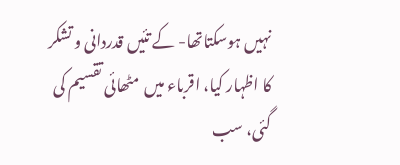نہیں ہوسکتاتھا- کے تئیں قدردانی و تشکر کا اظہار کیا، اقرباء میں  مٹھائی تقسیم کی گئی، سب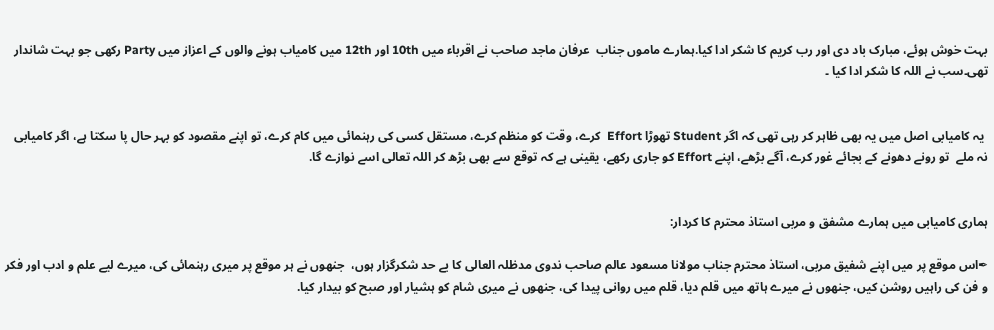بہت خوش ہوئے، مبارک باد دی اور رب کریم کا شکر ادا کیا.ہمارے ماموں جناب  عرفان ماجد صاحب نے اقرباء میں 10th اور 12th میں کامیاب ہونے والوں کے اعزاز میں Party رکھی جو بہت شاندار تھی۔سب نے اللہ کا شکر ادا کیا ۔


 یہ کامیابی اصل میں یہ بھی ظاہر کر رہی تھی کہ اگر Student تھوڑا Effort  کرے، وقت کو منظم کرے، مستقل کسی کی رہنمائی میں کام کرے، تو اپنے مقصود کو بہر حال پا سکتا ہے، اگر کامیابی نہ ملے  تو رونے دھونے کے بجائے غور کرے، آگے بڑھے، اپنے Effort کو جاری رکھے، یقینی ہے کہ توقع سے بھی بڑھ کر اللہ تعالی اسے نوازے گا.


ہماری کامیابی میں ہمارے مشفق و مربی استاذ محترم کا کردار:

✒اس موقع پر میں اپنے شفیق مربی، استاذ محترم جناب مولانا مسعود عالم صاحب ندوی مدظلہ العالی کا بے حد شکرگزار ہوں،  جنھوں نے ہر موقع پر میری رہنمائی کی، میرے لیے علم و ادب اور فکر و فن کی راہیں روشن کیں، جنھوں نے میرے ہاتھ میں قلم دیا، قلم میں روانی پیدا کی، جنھوں نے میری شام کو ہشیار اور صبح کو بیدار کیا.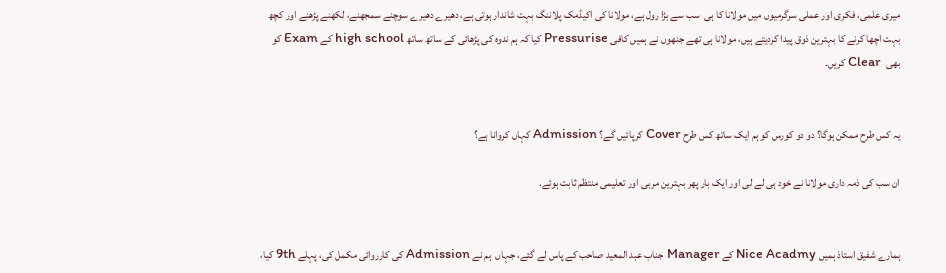میری علمی، فکری اور عملی سرگرمیوں میں مولانا کا ہی  سب سے بڑا رول ہے، مولانا کی اکیڈمک پلاننگ بہت شاندار ہوتی ہے، دھیرے دھیرے سوچنے سمجھنے، لکھنے پڑھنے اور کچھ بہت اچھا کرنے کا بہترین ذوق پیدا کردیتے ہیں، مولانا ہی تھے جنھوں نے ہمیں کافی Pressurise کیا کہ ہم ندوه کی پڑھائی کے ساتھ ساتھ high school کے Exam کو بھی  Clear کریں۔


یہ کس طرح ممکن ہوگا؟ دو دو کورس کو ہم ایک ساتھ کس طرح Cover کرپائیں گے؟ Admission کہاں کروانا ہے؟

ان سب کی ذمہ داری مولانا نے خود ہی لے لی اور ایک بار پھر بہترین مربی اور تعلیمی منتظم ثابت ہوئے.


ہمارے شفیق استاذ ہمیں Nice Acadmy کے Manager جناب عبد المعید صاحب کے پاس لے گئے، جہاں  ہم نے Admission کی کارروائی مکمل کی، پہلے 9th کیا،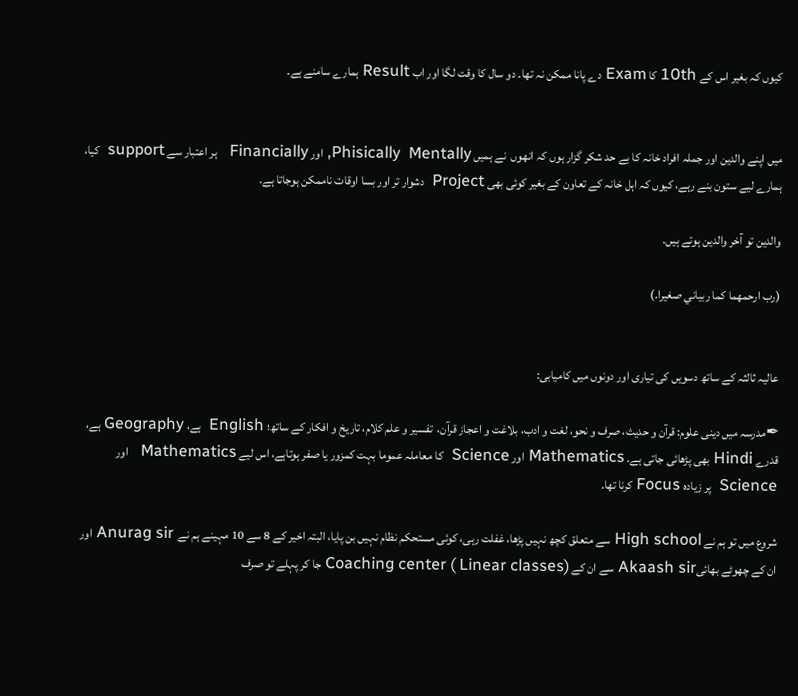کیوں کہ بغیر اس کے 10th کا Exam دے پانا ممکن نہ تھا۔ دو سال کا وقت لگا اور اب Result ہمارے سامنے ہے۔


میں اپنے والدین اور جملہ افراد خانہ کا بے حد شکر گزار ہوں کہ انھوں  نے ہمیں Phisically  Mentally, اور Financially   ہر اعتبار سے support  کیا، ہمارے لیے ستون بنے رہے، کیوں کہ اہل خانہ کے تعاون کے بغیر کوئی بھی Project  دشوار تر اور بسا اوقات ناممکن ہوجاتا ہے.

والدین تو آخر والدین ہوتے ہیں.

(رب ارحمهما كما ربياني صغيرا.)


عالیہ ثالثہ کے ساتھ دسویں کی تیاری اور دونوں میں کامیابی:

✒مدرسہ میں دینی علوم: قرآن و حدیث، صرف و نحو، لغت و ادب، بلاغت و اعجاز قرآن،  تفسیر و علم کلام، تاریخ و افکار کے ساتھ؛ English  ہے، Geography ہے، قدرے Hindi بھی پڑھائی جاتی ہے. Mathematics اور Science  کا معاملہ عموما بہت کمزور یا صفر ہوتاہے، اس لیے Mathematics   اور Science  پر زیادہ Focus کرنا تھا.

شروع میں تو ہم نے High school سے متعلق کچھ نہیں پڑھا، غفلت رہی، کوئی مستحکم نظام نہیں بن پایا، البتہ اخیر کے 8 سے 10 مہینے ہم نے  Anurag sir اور ان کے چھوٹے بھائیAkaash sir سے ان کے Coaching center ( Linear classes) جا کر پہلے تو صرف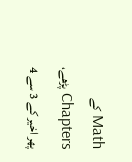Math کے Chapters پڑھے، پھر اخیر کے 3 سے 4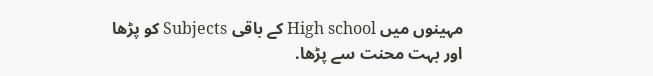مہینوں میں High school کے باقی Subjects کو پڑھا اور بہت محنت سے پڑھا.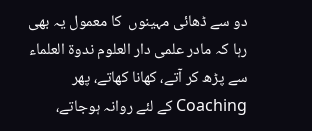دو سے ڈھائی مہینوں  کا معمول یہ بھی رہا کہ مادر علمی دار العلوم ندوۃ العلماء سے پڑھ کر آتے، کھانا کھاتے، پھر Coaching کے لئے روانہ ہوجاتے،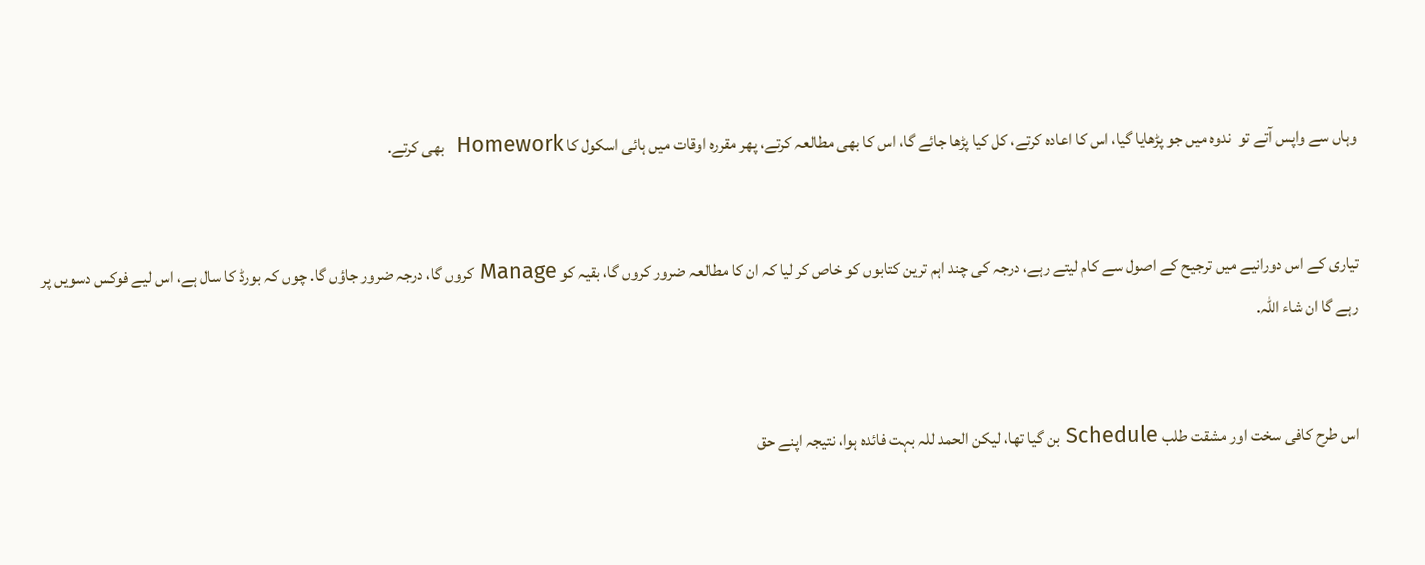وہاں سے واپس آتے تو  ندوہ میں جو پڑھایا گیا، اس کا اعادہ کرتے، کل کیا پڑھا جائے گا، اس کا بھی مطالعہ کرتے، پھر مقررہ اوقات میں ہائی اسکول کا Homework  بھی کرتے.


تیاری کے اس دورانیے میں ترجیح کے اصول سے کام لیتے رہے، درجہ کی چند اہم ترین کتابوں کو خاص کر لیا کہ ان کا مطالعہ ضرور کروں گا، بقیہ کو Manage کروں گا، درجہ ضرور جاؤں گا. چوں کہ بورڈ کا سال ہے، اس لیے فوکس دسویں پر رہے گا ان شاء اللہ.


اس طرح کافی سخت اور مشقت طلب Schedule بن گیا تھا، لیکن الحمد للہ بہت فائدہ ہوا، نتیجہ اپنے حق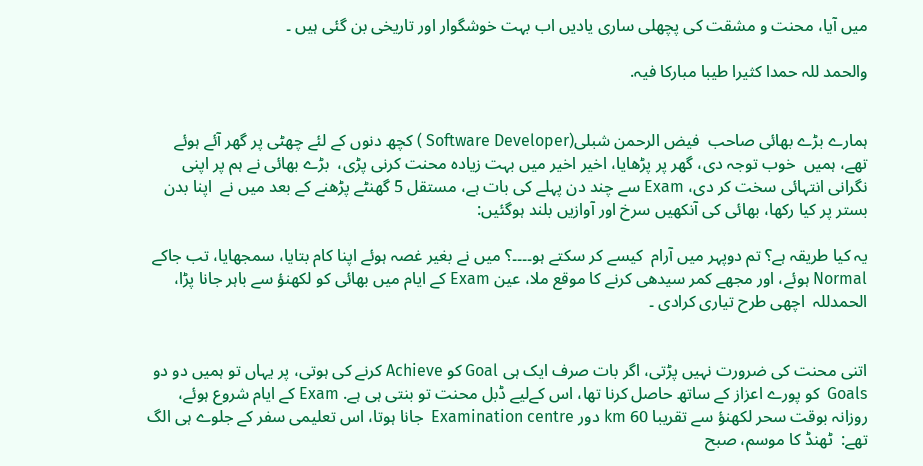میں آیا، محنت و مشقت کی پچھلی ساری یادیں اب بہت خوشگوار اور تاریخی بن گئی ہیں ۔

والحمد للہ حمدا کثیرا طیبا مبارکا فیہ.


ہمارے بڑے بھائی صاحب  فیض الرحمن شبلی(Software Developer ) کچھ دنوں کے لئے چھٹی پر گھر آئے ہوئے تھے، ہمیں  خوب توجہ دی، گھر پر پڑھایا، اخیر اخیر میں بہت زیادہ محنت کرنی پڑی،  بڑے بھائی نے ہم پر اپنی نگرانی انتہائی سخت کر دی، Exam سے چند دن پہلے کی بات ہے، مستقل 5 گھنٹے پڑھنے کے بعد میں نے  اپنا بدن بستر پر کیا رکھا، بھائی کی آنکھیں سرخ اور آوازیں بلند ہوگئیں:

یہ کیا طریقہ ہے؟ تم دوپہر میں آرام  کیسے کر سکتے ہو۔۔۔۔؟ میں نے بغیر غصہ ہوئے اپنا کام بتایا، سمجھایا، تب جاکے Normal ہوئے، اور مجھے کمر سیدھی کرنے کا موقع ملا، عین Exam کے ایام میں بھائی کو لکھنؤ سے باہر جانا پڑا، الحمدللہ  اچھی طرح تیاری کرادی ۔


اتنی محنت کی ضرورت نہیں پڑتی، اگر بات صرف ایک ہی Goal کو Achieve کرنے کی ہوتی، پر یہاں تو ہمیں دو دو Goals  کو پورے اعزاز کے ساتھ حاصل کرنا تھا، اس کےلیے ڈبل محنت تو بنتی ہی ہے. Exam کے ایام شروع ہوئے، روزانہ بوقت سحر لکھنؤ سے تقریبا 60 km دور Examination centre  جانا ہوتا، اس تعلیمی سفر کے جلوے ہی الگ تھے:  ٹھنڈ کا موسم، صبح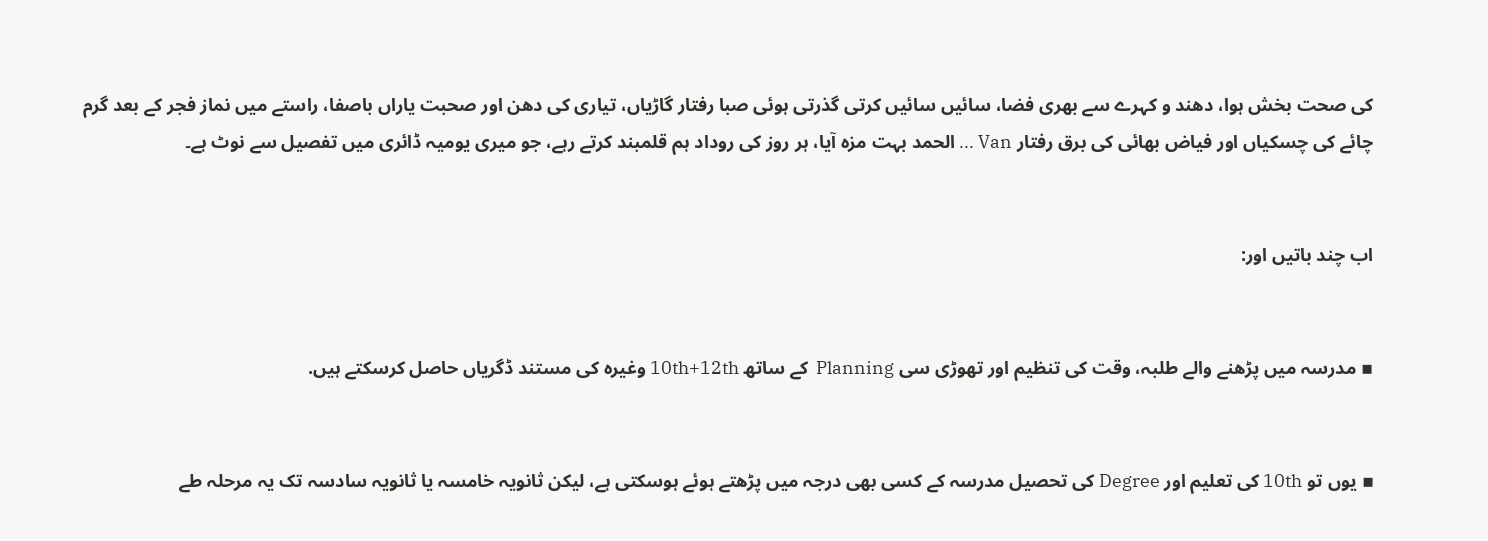کی صحت بخش ہوا، دھند و کہرے سے بھری فضا، سائیں سائیں کرتی گذرتی ہوئی صبا رفتار گاڑیاں، تیاری کی دھن اور صحبت یاراں باصفا، راستے میں نماز فجر کے بعد گرم چائے کی چسکیاں اور فیاض بھائی کی برق رفتار Van ... الحمد بہت مزہ آیا، ہر روز کی روداد ہم قلمبند کرتے رہے، جو میری یومیہ ڈائری میں تفصیل سے نوٹ ہے۔


اب چند باتیں اور:


▪ مدرسہ میں پڑھنے والے طلبہ، وقت کی تنظیم اور تھوڑی سی Planning  کے ساتھ 10th+12th وغیرہ کی مستند ڈگریاں حاصل کرسکتے ہیں.


▪ یوں تو 10th کی تعلیم اور Degree کی تحصیل مدرسہ کے کسی بھی درجہ میں پڑھتے ہوئے ہوسکتی ہے، لیکن ثانویہ خامسہ یا ثانویہ سادسہ تک یہ مرحلہ طے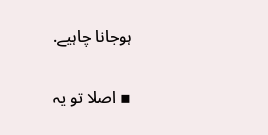ہوجانا چاہیے.


▪ اصلا تو یہ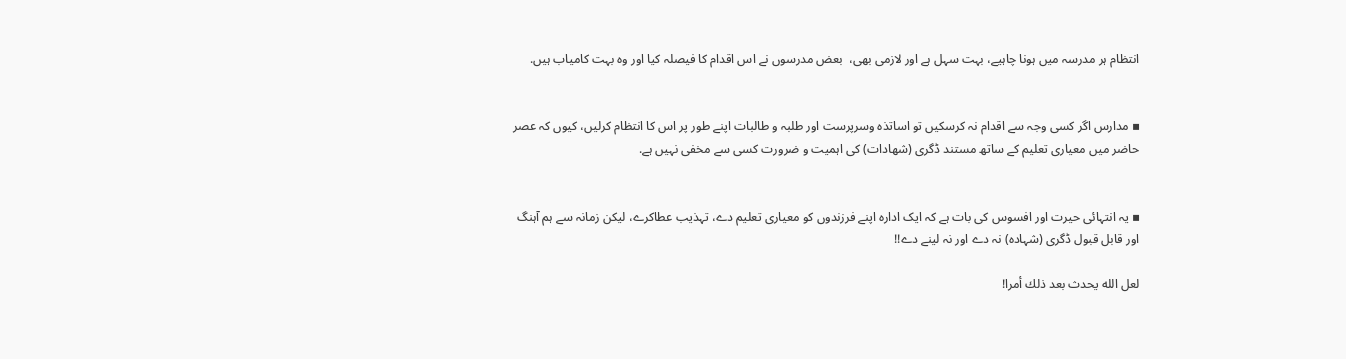انتظام ہر مدرسہ میں ہونا چاہیے، بہت سہل ہے اور لازمی بھی،  بعض مدرسوں نے اس اقدام کا فیصلہ کیا اور وہ بہت کامیاب ہیں.


▪ مدارس اگر کسی وجہ سے اقدام نہ کرسکیں تو اساتذہ وسرپرست اور طلبہ و طالبات اپنے طور پر اس کا انتظام کرلیں، کیوں کہ عصر حاضر میں معیاری تعلیم کے ساتھ مستند ڈگری (شھادات) کی اہمیت و ضرورت کسی سے مخفی نہیں ہے.


▪ یہ انتہائی حیرت اور افسوس کی بات ہے کہ ایک ادارہ اپنے فرزندوں کو معیاری تعلیم دے، تہذیب عطاکرے، لیکن زمانہ سے ہم آہنگ اور قابل قبول ڈگری (شہادہ) نہ دے اور نہ لینے دے!!

لعل الله يحدث بعد ذلك أمرا!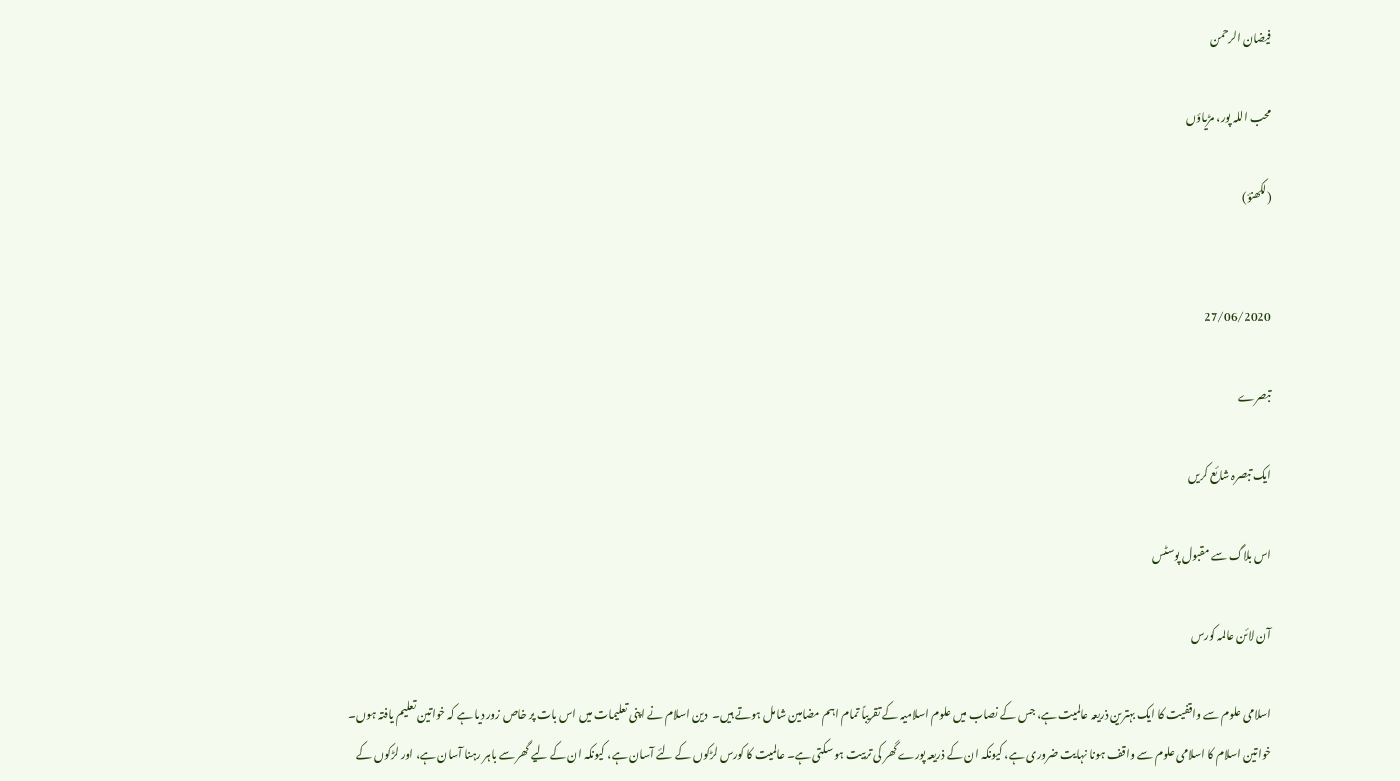فیضان الرحمن

محب اللہ پور، مڑیاؤں

(لکھنؤ)


27/06/2020

تبصرے

ایک تبصرہ شائع کریں

اس بلاگ سے مقبول پوسٹس

آن لائن عالمہ کورس

اسلامی علوم سے واقفیت کا ایک بہترین ذریعہ عالمیت ہے، جس کے نصاب میں علوم اسلامیہ کے تقریباً تمام اہم مضامین شامل ہوتے ہیں۔  دین اسلام نے اپنی تعلیمات میں اس بات پر خاص زور دیا ہے کہ خواتین تعلیم یافتہ ہوں۔ خواتین اسلام کا اسلامی علوم سے واقف ہونا نہایت ضروری ہے، کیونکہ ان کے ذریعہ پورے گھر کی تربیت ہو سکتی ہے۔ عالمیت کا کورس لڑکوں کے لئے آسان ہے، کیونکہ ان کے لیے گھر سے باہر رہنا آسان ہے، اور لڑکوں کے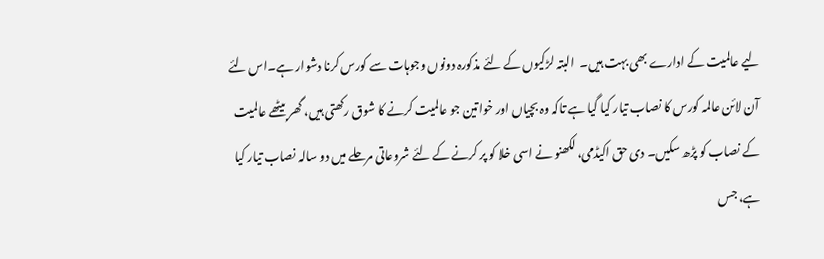لیے عالمیت کے ادارے بھی بہت ہیں۔  البتہ لڑکیوں کے لئے مذکورہ دونوں وجوہات سے کورس کرنا دشوار ہے۔اس لئے آن لائن عالمہ کورس کا نصاب تیار کیا گیا ہے تاکہ وہ بچیاں اور خواتین جو عالمیت کرنے کا شوق رکھتی ہیں، گھر بیٹھے عالمیت کے نصاب کو پڑھ سکیں۔ دی حق اکیڈمی، لکھنو نے اسی خلا کو پر کرنے کے لئے شروعاتی مرحلے میں دو سالہ نصاب تیار کیا ہے، جس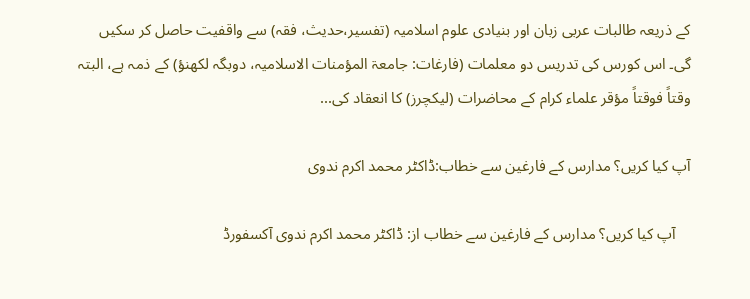کے ذریعہ طالبات عربی زبان اور بنیادی علوم اسلامیہ (تفسیر،حدیث، فقہ) سے واقفیت حاصل کر سکیں گی۔ اس کورس کی تدریس دو معلمات (فارغات: جامعۃ المؤمنات الاسلامیہ، دوبگہ لکھنؤ) کے ذمہ ہے، البتہ وقتاً فوقتاً مؤقر علماء کرام کے محاضرات (لیکچرز) کا انعقاد کی...

آپ كيا كريں؟ مدارس كے فارغين سے خطاب:ڈاكٹر محمد اكرم ندوى

    آپ كيا كريں؟ مدارس كے فارغين سے خطاب از: ڈاكٹر محمد اكرم ندوى آكسفورڈ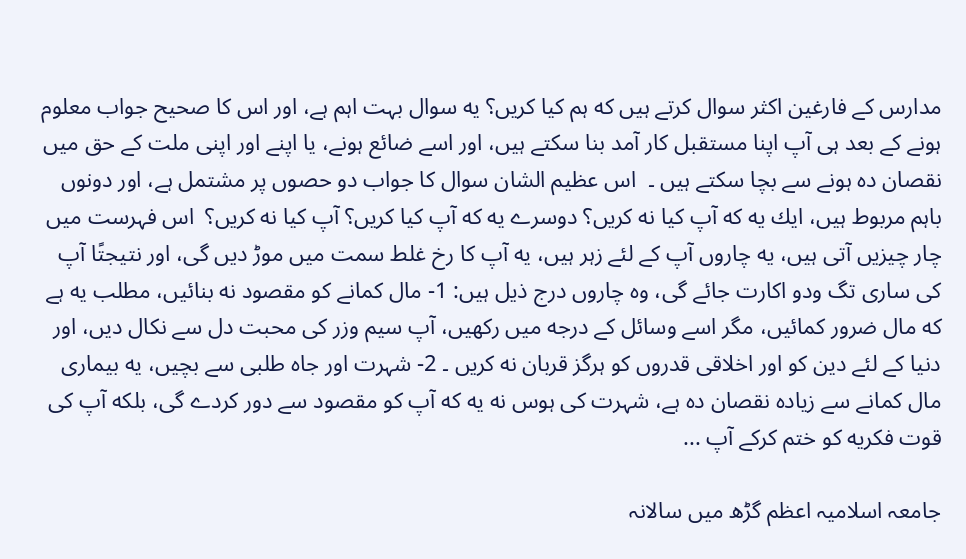مدارس كے فارغين اكثر سوال كرتے ہيں كه ہم كيا كريں؟ يه سوال بہت اہم ہے، اور اس كا صحيح جواب معلوم ہونے كے بعد ہى آپ اپنا مستقبل كار آمد بنا سكتے ہيں، اور اسے ضائع ہونے، يا اپنے اور اپنى ملت كے حق ميں نقصان ده ہونے سے بچا سكتے ہيں ۔  اس عظيم الشان سوال كا جواب دو حصوں پر مشتمل ہے، اور دونوں باہم مربوط ہيں، ايك يه كه آپ كيا نه كريں؟ دوسرے يه كه آپ كيا كريں؟ آپ كيا نه كريں؟  اس فہرست ميں چار چيزيں آتى ہيں، يه چاروں آپ كے لئے زہر ہيں، يه آپ كا رخ غلط سمت ميں موڑ ديں گى، اور نتيجتًا آپ كى سارى تگ ودو اكارت جائے گى، وه چاروں درج ذيل ہيں: 1- مال كمانے كو مقصود نه بنائيں، مطلب يه ہے كه مال ضرور كمائيں، مگر اسے وسائل كے درجه ميں ركهيں، آپ سيم وزر كى محبت دل سے نكال ديں، اور دنيا كے لئے دين كو اور اخلاقى قدروں كو ہرگز قربان نه كريں ۔ 2- شہرت اور جاه طلبى سے بچيں، يه بيمارى مال كمانے سے زياده نقصان ده ہے، شہرت كى ہوس نه يه كه آپ كو مقصود سے دور كردے گى، بلكه آپ كى قوت فكريه كو ختم كركے آپ ...

جامعہ اسلامیہ اعظم گڑھ میں سالانہ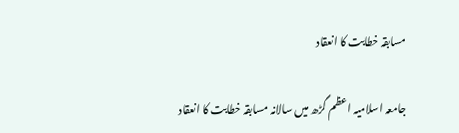مسابقہ خطابت کا انعقاد

جامعہ اسلامیہ اعظم گڑھ میں سالانہ مسابقہ خطابت کا انعقاد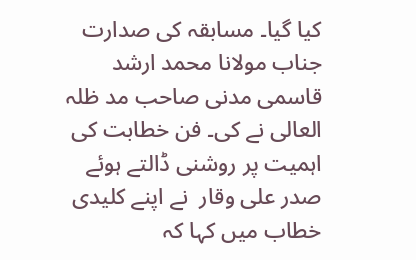کیا گیا۔ مسابقہ کی صدارت جناب مولانا محمد ارشد قاسمی مدنی صاحب مد ظلہ العالی نے کی۔ فن خطابت کی اہمیت پر روشنی ڈالتے ہوئے صدر علی وقار  نے اپنے کلیدی خطاب میں کہا کہ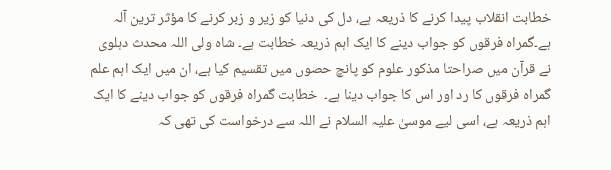خطابت انقلاب پیدا کرنے کا ذریعہ ہے، دل کی دنیا کو زیر و زبر کرنے کا مؤثر ترین آلہ ہے۔گمراہ فرقوں کو جواب دینے کا ایک اہم ذریعہ خطابت ہے۔ شاہ ولی اللہ محدث دہلوی نے قرآن میں صراحتا مذکور علوم کو پانچ حصوں میں تقسیم کیا ہے، ان میں ایک اہم علم گمراہ فرقوں کا رد اور اس کا جواب دینا ہے۔  خطابت گمراہ فرقوں کو جواب دینے کا ایک اہم ذریعہ ہے، اسی لیے موسیٰ علیہ السلام نے اللہ سے درخواست کی تھی کہ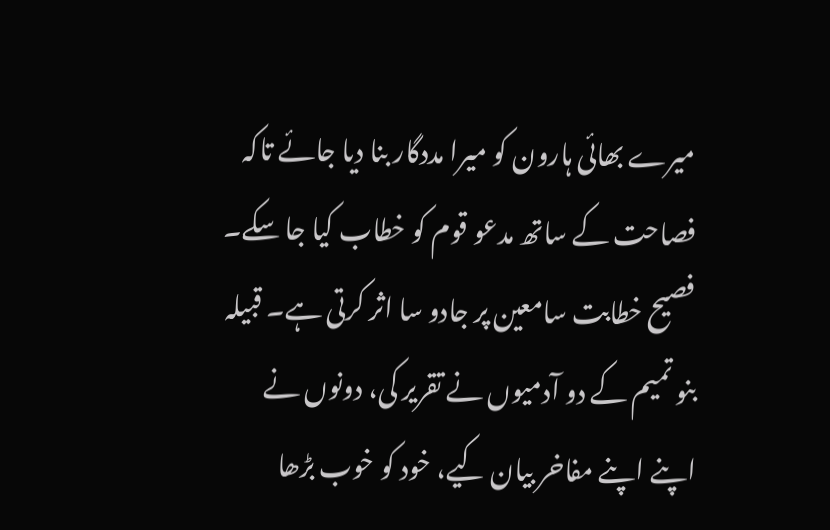میرے بھائی ہارون کو میرا مددگار بنا دیا جائے تاکہ فصاحت کے ساتھ مدعو قوم کو خطاب کیا جا سکے۔ فصیح خطابت سامعین پر جادو سا اثر کرتی ہے۔ قبیلہ بنو تمیم کے دو آدمیوں نے تقریر کی، دونوں نے اپنے اپنے مفاخر بیان کیے، خود کو خوب بڑھا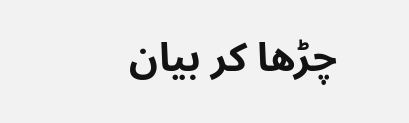چڑھا کر بیان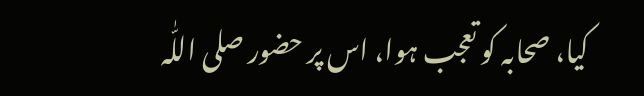کیا، صحابہ کو تعجب ہوا، اس پر حضور صلی اللّٰہ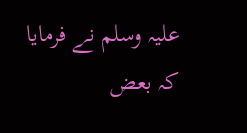علیہ وسلم نے فرمایا کہ بعض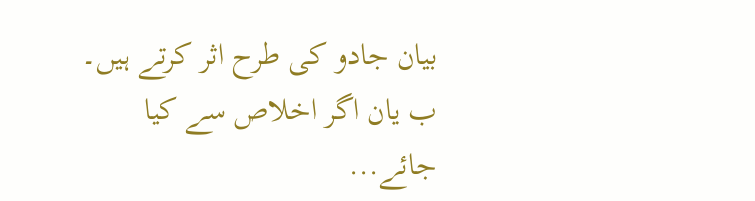بیان جادو کی طرح اثر کرتے ہیں۔  ب یان اگر اخلاص سے کیا جائے...